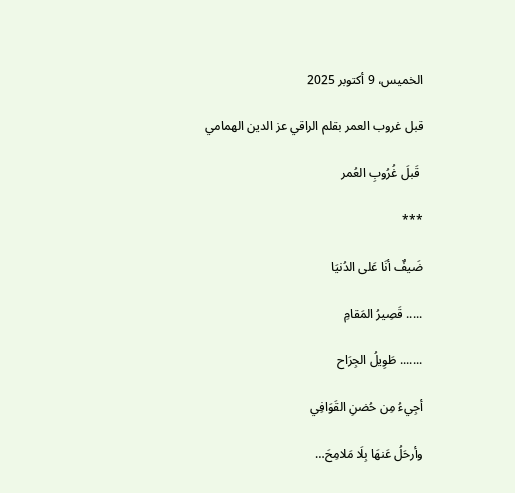الخميس، 9 أكتوبر 2025

قبل غروب العمر بقلم الراقي عز الدين الهمامي

 قَبلَ غُرُوبِ العُمر

***

ضَيفٌ أنَا عَلى الدُنيَا

..... قَصِيرُ المَقامِ

....... طَوِيلُ الجِرَاح

أجِيءُ مِن حُضنِ القَوَافِي

وأرحَلُ عَنهَا بِلَا مَلامِحَ…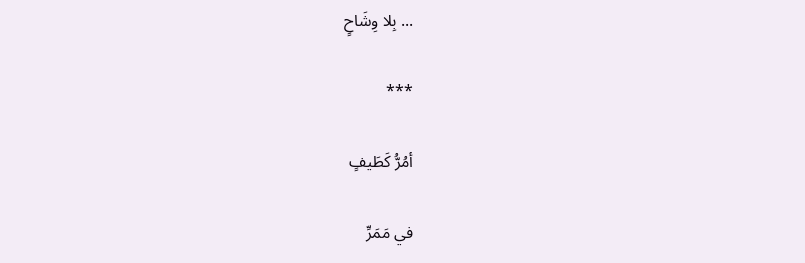... بِلا وِشَاحٍ

***

أمُرُّ كَطَيفٍ

في مَمَرِّ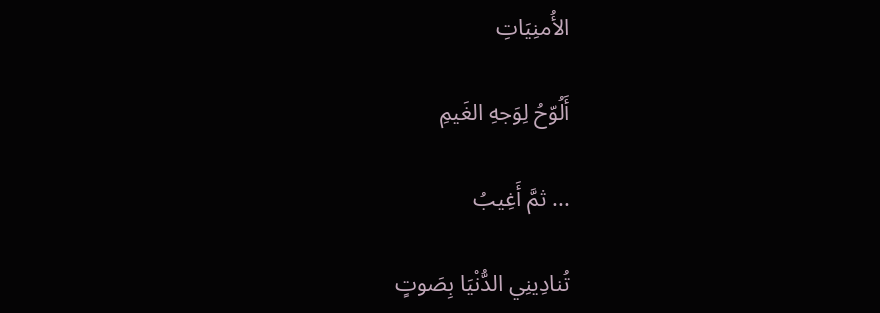الأُمنِيَاتِ

أَلُوّحُ لِوَجهِ الغَيمِ

... ثمَّ أَغِيبُ

تُنادِينِي الدُّنْيَا بِصَوتٍ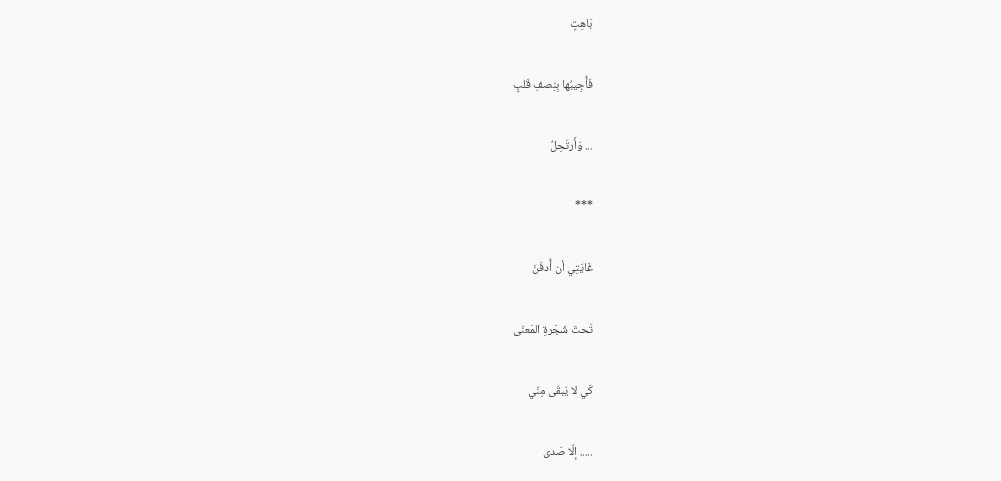بَاهِتٍ

فَأُجِيبُها بِنِصفِ قَلبٍ

... وَأَرتَحِلُ

***

غَايَتِي أن أُدفَنَ

تَحتَ شَجَرةِ المَعنَى

كَي لا يَبقَى مِنّي

..... إلّا صَدى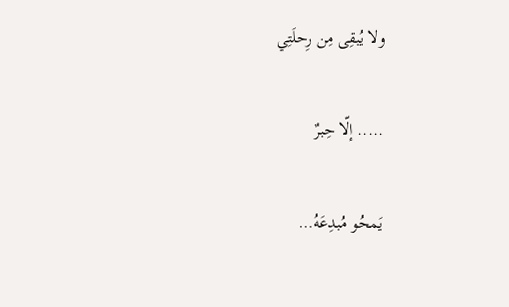ولا يُبقِى مِن رِحلَتِي

..... إلّا حِبرٌ

يَمحُو مُبدِعَهُ…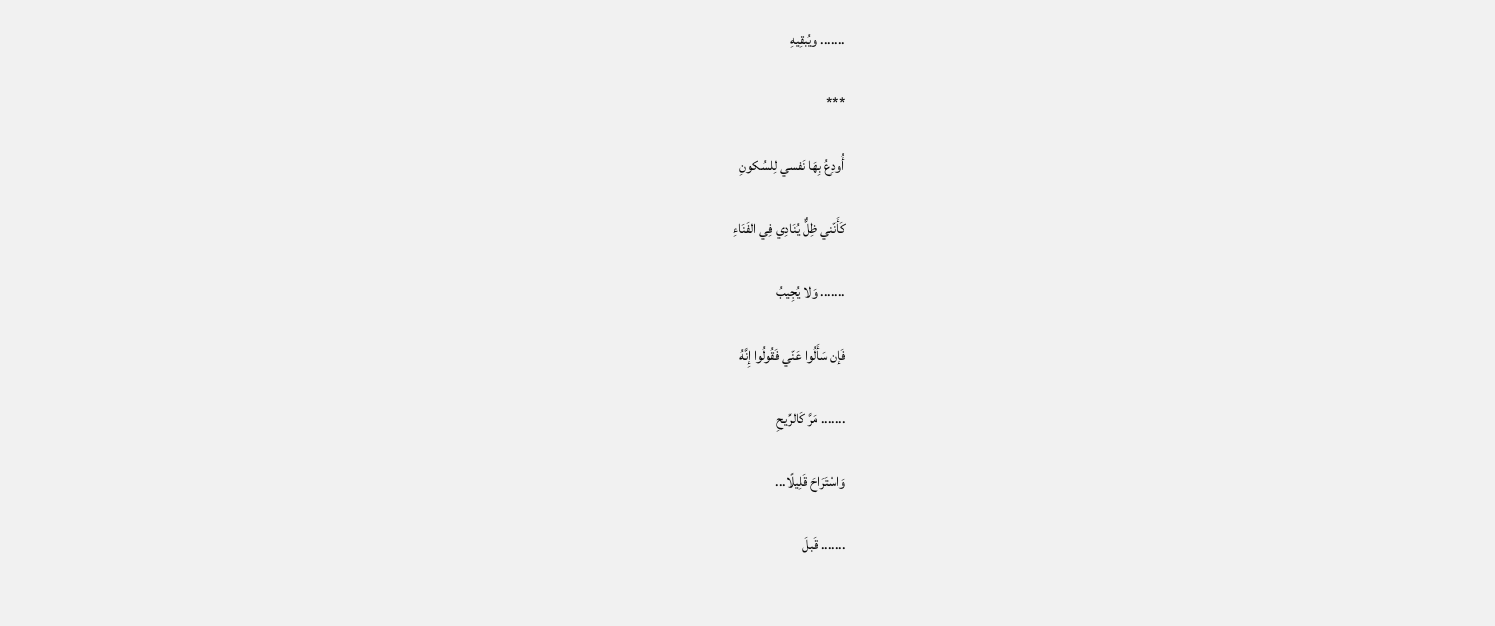....... ويُبقِيهِ

***

أُودِعُ بِهَا نَفسي لِلسُكونِ

كَأَنّني ظِلٌّ يُنَادِي فِي الفَنَاءِ

....... وَلا يُجِيبُ

فَإن سَأَلُوا عَنّي فَقُولُوا إِنَّهُ

....... مَرَّ كَالرِّيحِ

وَاسْتَرَاحَ قَلِيلًا...

....... قَبلَ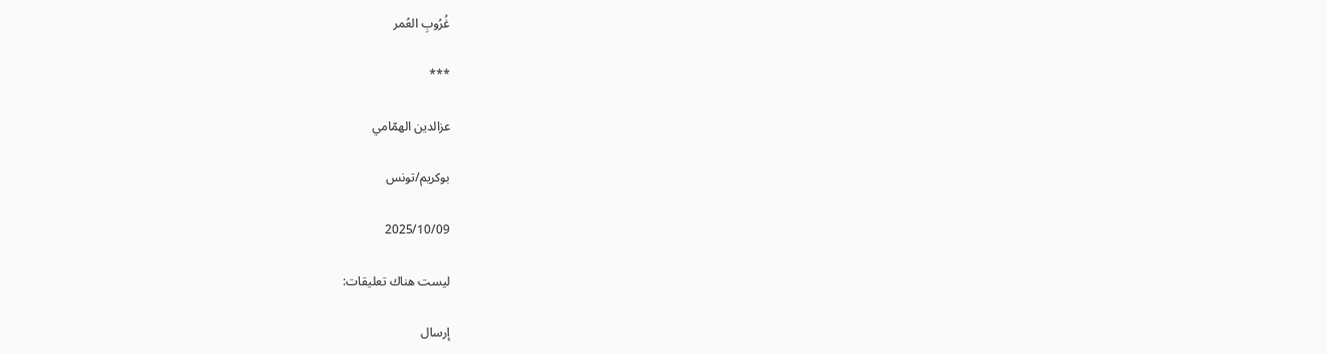غُرُوبِ العُمر

***

عزالدين الهمّامي

بوكريم/تونس

2025/10/09

ليست هناك تعليقات:

إرسال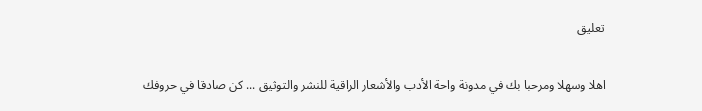تعليق

اهلا وسهلا ومرحبا بك في مدونة واحة الأدب والأشعار الراقية للنشر والتوثيق ... كن صادقا في حروفك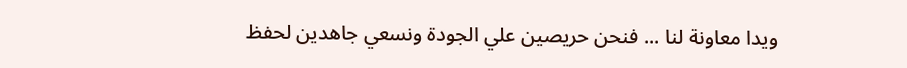ويدا معاونة لنا ... فنحن حريصين علي الجودة ونسعي جاهدين لحفظ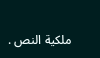ملكية النص .